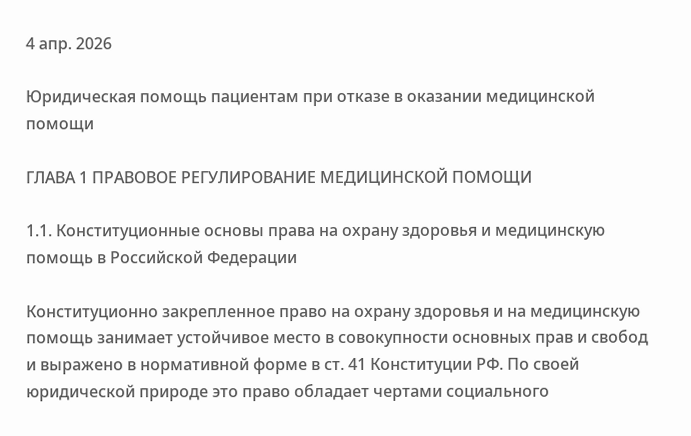4 апр. 2026

Юридическая помощь пациентам при отказе в оказании медицинской помощи

ГЛАВА 1 ПРАВОВОЕ РЕГУЛИРОВАНИЕ МЕДИЦИНСКОЙ ПОМОЩИ

1.1. Конституционные основы права на охрану здоровья и медицинскую помощь в Российской Федерации

Конституционно закрепленное право на охрану здоровья и на медицинскую помощь занимает устойчивое место в совокупности основных прав и свобод и выражено в нормативной форме в ст. 41 Конституции РФ. По своей юридической природе это право обладает чертами социального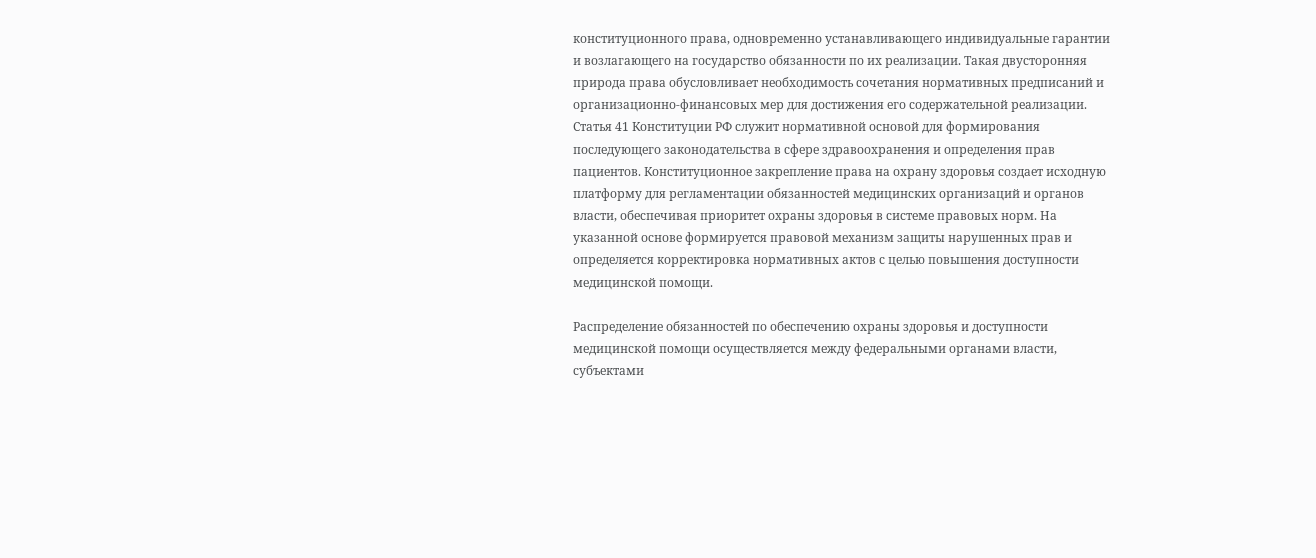конституционного права, одновременно устанавливающего индивидуальные гарантии и возлагающего на государство обязанности по их реализации. Такая двусторонняя природа права обусловливает необходимость сочетания нормативных предписаний и организационно-финансовых мер для достижения его содержательной реализации. Статья 41 Конституции РФ служит нормативной основой для формирования последующего законодательства в сфере здравоохранения и определения прав пациентов. Конституционное закрепление права на охрану здоровья создает исходную платформу для регламентации обязанностей медицинских организаций и органов власти, обеспечивая приоритет охраны здоровья в системе правовых норм. На указанной основе формируется правовой механизм защиты нарушенных прав и определяется корректировка нормативных актов с целью повышения доступности медицинской помощи.

Распределение обязанностей по обеспечению охраны здоровья и доступности медицинской помощи осуществляется между федеральными органами власти, субъектами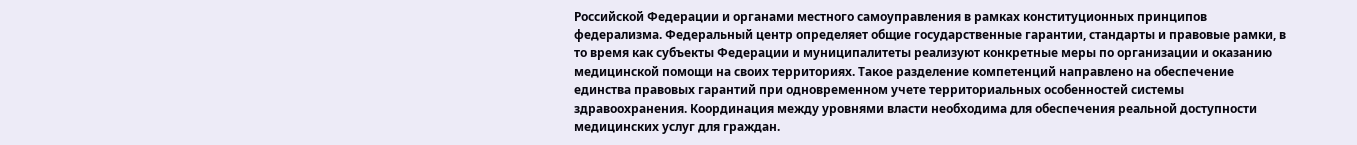Российской Федерации и органами местного самоуправления в рамках конституционных принципов федерализма. Федеральный центр определяет общие государственные гарантии, стандарты и правовые рамки, в то время как субъекты Федерации и муниципалитеты реализуют конкретные меры по организации и оказанию медицинской помощи на своих территориях. Такое разделение компетенций направлено на обеспечение единства правовых гарантий при одновременном учете территориальных особенностей системы здравоохранения. Координация между уровнями власти необходима для обеспечения реальной доступности медицинских услуг для граждан.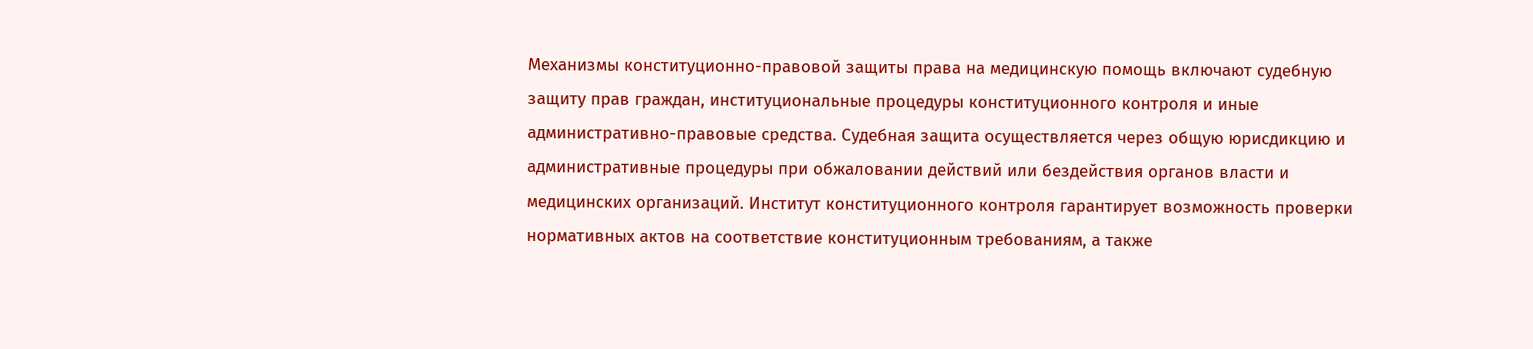Механизмы конституционно-правовой защиты права на медицинскую помощь включают судебную защиту прав граждан, институциональные процедуры конституционного контроля и иные административно-правовые средства. Судебная защита осуществляется через общую юрисдикцию и административные процедуры при обжаловании действий или бездействия органов власти и медицинских организаций. Институт конституционного контроля гарантирует возможность проверки нормативных актов на соответствие конституционным требованиям, а также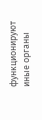функционируют иные органы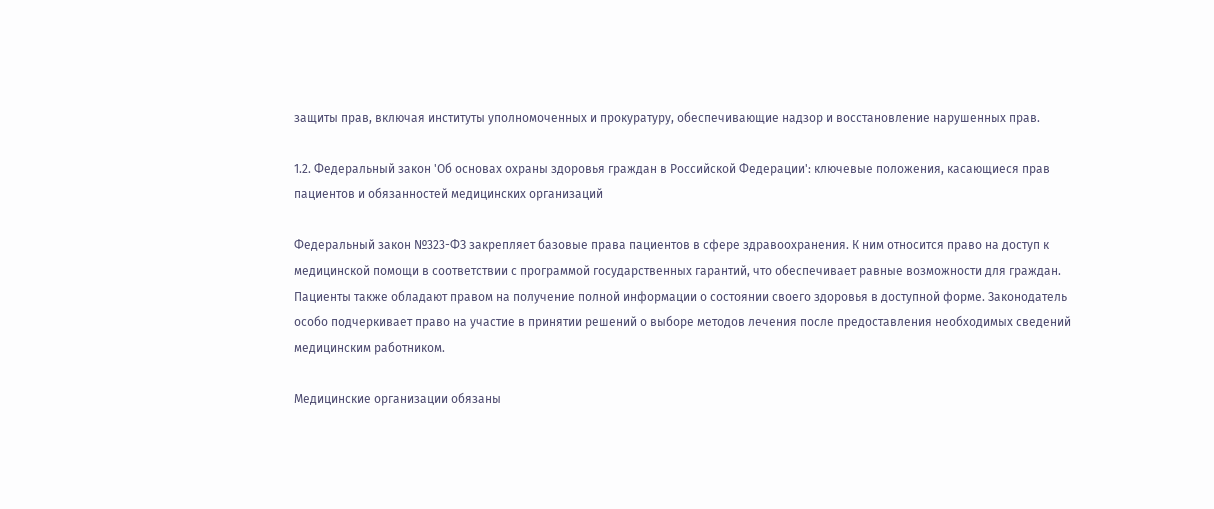защиты прав, включая институты уполномоченных и прокуратуру, обеспечивающие надзор и восстановление нарушенных прав.

1.2. Федеральный закон 'Об основах охраны здоровья граждан в Российской Федерации': ключевые положения, касающиеся прав пациентов и обязанностей медицинских организаций

Федеральный закон №323-ФЗ закрепляет базовые права пациентов в сфере здравоохранения. К ним относится право на доступ к медицинской помощи в соответствии с программой государственных гарантий, что обеспечивает равные возможности для граждан. Пациенты также обладают правом на получение полной информации о состоянии своего здоровья в доступной форме. Законодатель особо подчеркивает право на участие в принятии решений о выборе методов лечения после предоставления необходимых сведений медицинским работником.

Медицинские организации обязаны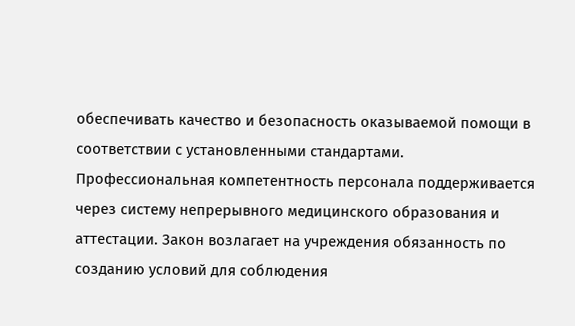обеспечивать качество и безопасность оказываемой помощи в соответствии с установленными стандартами. Профессиональная компетентность персонала поддерживается через систему непрерывного медицинского образования и аттестации. Закон возлагает на учреждения обязанность по созданию условий для соблюдения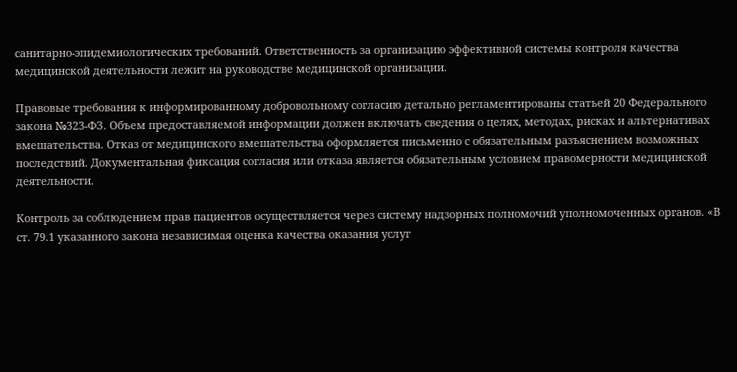санитарно-эпидемиологических требований. Ответственность за организацию эффективной системы контроля качества медицинской деятельности лежит на руководстве медицинской организации.

Правовые требования к информированному добровольному согласию детально регламентированы статьей 20 Федерального закона №323-ФЗ. Объем предоставляемой информации должен включать сведения о целях, методах, рисках и альтернативах вмешательства. Отказ от медицинского вмешательства оформляется письменно с обязательным разъяснением возможных последствий. Документальная фиксация согласия или отказа является обязательным условием правомерности медицинской деятельности.

Контроль за соблюдением прав пациентов осуществляется через систему надзорных полномочий уполномоченных органов. «В ст. 79.1 указанного закона независимая оценка качества оказания услуг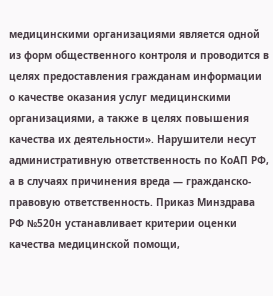медицинскими организациями является одной из форм общественного контроля и проводится в целях предоставления гражданам информации о качестве оказания услуг медицинскими организациями, а также в целях повышения качества их деятельности». Нарушители несут административную ответственность по КоАП РФ, а в случаях причинения вреда — гражданско-правовую ответственность. Приказ Минздрава РФ №520н устанавливает критерии оценки качества медицинской помощи,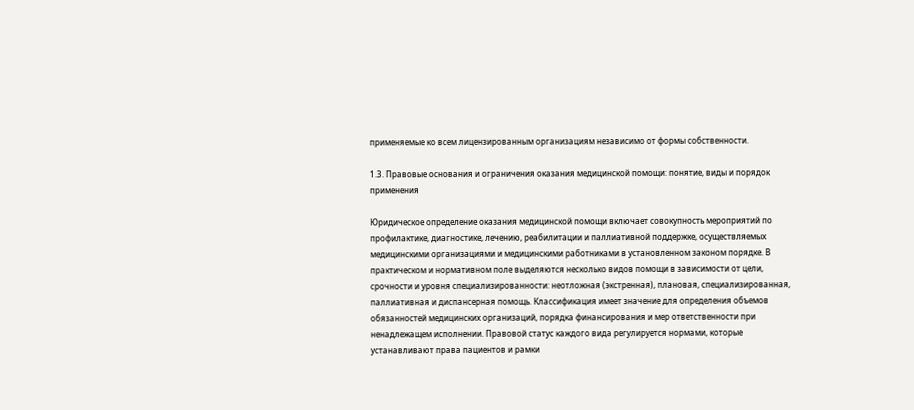применяемые ко всем лицензированным организациям независимо от формы собственности.

1.3. Правовые основания и ограничения оказания медицинской помощи: понятие, виды и порядок применения

Юридическое определение оказания медицинской помощи включает совокупность мероприятий по профилактике, диагностике, лечению, реабилитации и паллиативной поддержке, осуществляемых медицинскими организациями и медицинскими работниками в установленном законом порядке. В практическом и нормативном поле выделяются несколько видов помощи в зависимости от цели, срочности и уровня специализированности: неотложная (экстренная), плановая, специализированная, паллиативная и диспансерная помощь. Классификация имеет значение для определения объемов обязанностей медицинских организаций, порядка финансирования и мер ответственности при ненадлежащем исполнении. Правовой статус каждого вида регулируется нормами, которые устанавливают права пациентов и рамки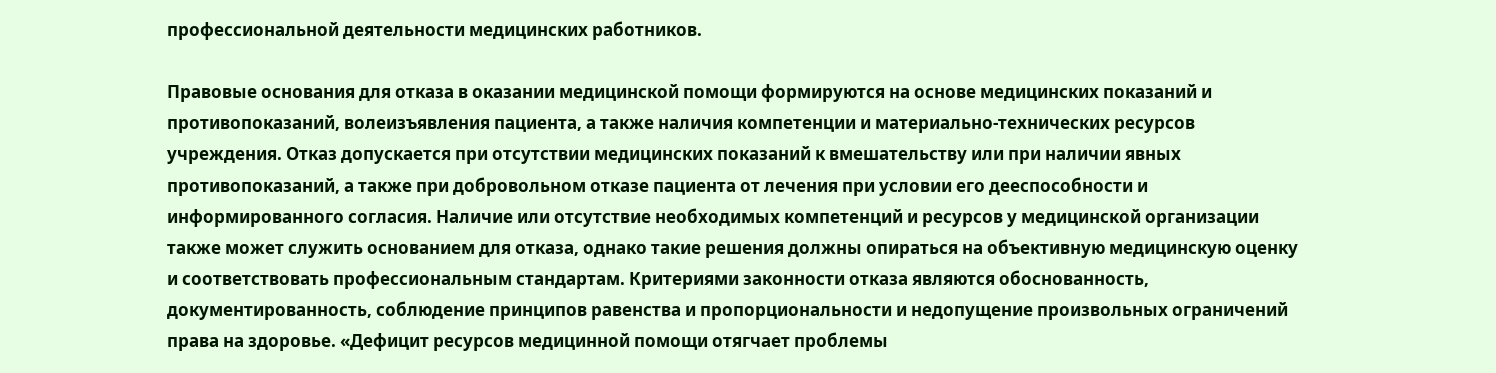профессиональной деятельности медицинских работников.

Правовые основания для отказа в оказании медицинской помощи формируются на основе медицинских показаний и противопоказаний, волеизъявления пациента, а также наличия компетенции и материально-технических ресурсов учреждения. Отказ допускается при отсутствии медицинских показаний к вмешательству или при наличии явных противопоказаний, а также при добровольном отказе пациента от лечения при условии его дееспособности и информированного согласия. Наличие или отсутствие необходимых компетенций и ресурсов у медицинской организации также может служить основанием для отказа, однако такие решения должны опираться на объективную медицинскую оценку и соответствовать профессиональным стандартам. Критериями законности отказа являются обоснованность, документированность, соблюдение принципов равенства и пропорциональности и недопущение произвольных ограничений права на здоровье. «Дефицит ресурсов медицинной помощи отягчает проблемы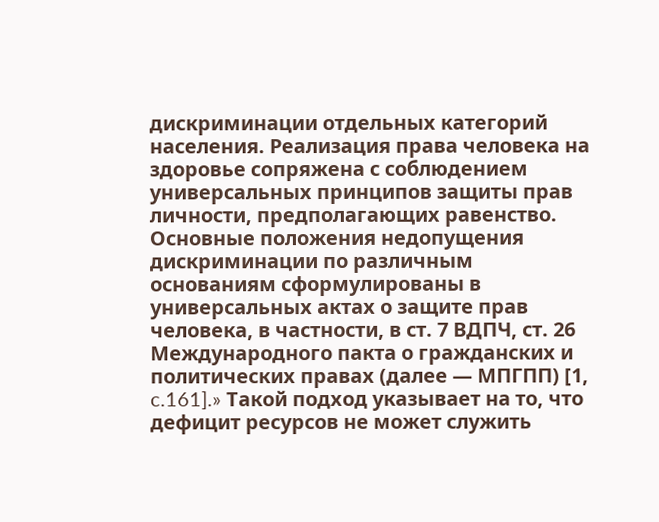дискриминации отдельных категорий населения. Реализация права человека на здоровье сопряжена с соблюдением универсальных принципов защиты прав личности, предполагающих равенство. Основные положения недопущения дискриминации по различным основаниям сформулированы в универсальных актах о защите прав человека, в частности, в ст. 7 ВДПЧ, ст. 26 Международного пакта о гражданских и политических правах (далее — МПГПП) [1, c.161].» Такой подход указывает на то, что дефицит ресурсов не может служить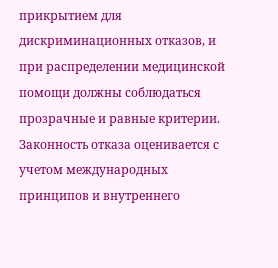прикрытием для дискриминационных отказов, и при распределении медицинской помощи должны соблюдаться прозрачные и равные критерии. Законность отказа оценивается с учетом международных принципов и внутреннего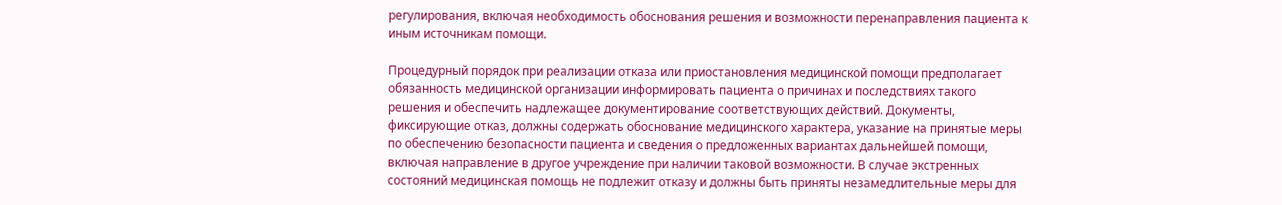регулирования, включая необходимость обоснования решения и возможности перенаправления пациента к иным источникам помощи.

Процедурный порядок при реализации отказа или приостановления медицинской помощи предполагает обязанность медицинской организации информировать пациента о причинах и последствиях такого решения и обеспечить надлежащее документирование соответствующих действий. Документы, фиксирующие отказ, должны содержать обоснование медицинского характера, указание на принятые меры по обеспечению безопасности пациента и сведения о предложенных вариантах дальнейшей помощи, включая направление в другое учреждение при наличии таковой возможности. В случае экстренных состояний медицинская помощь не подлежит отказу и должны быть приняты незамедлительные меры для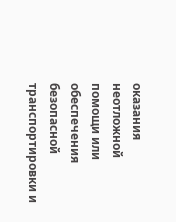оказания неотложной помощи или обеспечения безопасной транспортировки и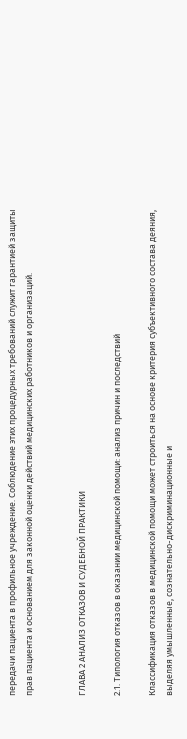передачи пациента в профильное учреждение. Соблюдение этих процедурных требований служит гарантией защиты прав пациента и основанием для законной оценки действий медицинских работников и организаций.


ГЛАВА 2 АНАЛИЗ ОТКАЗОВ И СУДЕБНОЙ ПРАКТИКИ

2.1. Типология отказов в оказании медицинской помощи: анализ причин и последствий

Классификация отказов в медицинской помощи может строиться на основе критерия субъективного состава деяния, выделяя умышленные, сознательно-дискриминационные и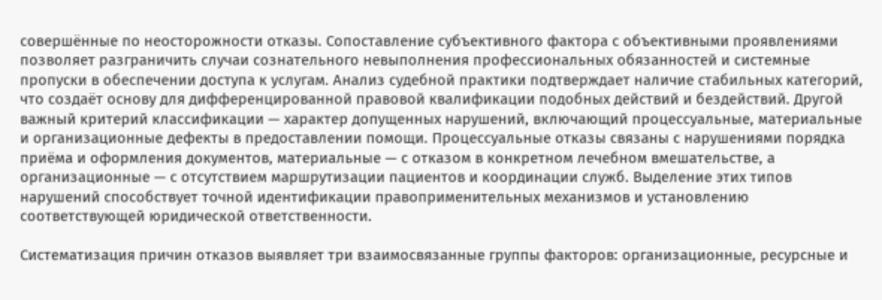совершённые по неосторожности отказы. Сопоставление субъективного фактора с объективными проявлениями позволяет разграничить случаи сознательного невыполнения профессиональных обязанностей и системные пропуски в обеспечении доступа к услугам. Анализ судебной практики подтверждает наличие стабильных категорий, что создаёт основу для дифференцированной правовой квалификации подобных действий и бездействий. Другой важный критерий классификации — характер допущенных нарушений, включающий процессуальные, материальные и организационные дефекты в предоставлении помощи. Процессуальные отказы связаны с нарушениями порядка приёма и оформления документов, материальные — с отказом в конкретном лечебном вмешательстве, а организационные — с отсутствием маршрутизации пациентов и координации служб. Выделение этих типов нарушений способствует точной идентификации правоприменительных механизмов и установлению соответствующей юридической ответственности.

Систематизация причин отказов выявляет три взаимосвязанные группы факторов: организационные, ресурсные и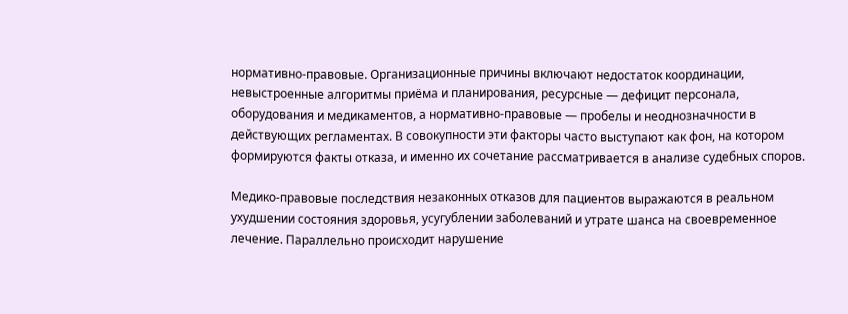нормативно-правовые. Организационные причины включают недостаток координации, невыстроенные алгоритмы приёма и планирования, ресурсные — дефицит персонала, оборудования и медикаментов, а нормативно-правовые — пробелы и неоднозначности в действующих регламентах. В совокупности эти факторы часто выступают как фон, на котором формируются факты отказа, и именно их сочетание рассматривается в анализе судебных споров.

Медико-правовые последствия незаконных отказов для пациентов выражаются в реальном ухудшении состояния здоровья, усугублении заболеваний и утрате шанса на своевременное лечение. Параллельно происходит нарушение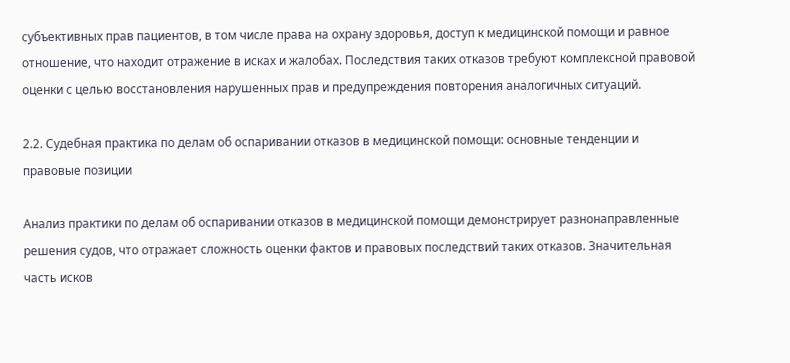субъективных прав пациентов, в том числе права на охрану здоровья, доступ к медицинской помощи и равное отношение, что находит отражение в исках и жалобах. Последствия таких отказов требуют комплексной правовой оценки с целью восстановления нарушенных прав и предупреждения повторения аналогичных ситуаций.

2.2. Судебная практика по делам об оспаривании отказов в медицинской помощи: основные тенденции и правовые позиции

Анализ практики по делам об оспаривании отказов в медицинской помощи демонстрирует разнонаправленные решения судов, что отражает сложность оценки фактов и правовых последствий таких отказов. Значительная часть исков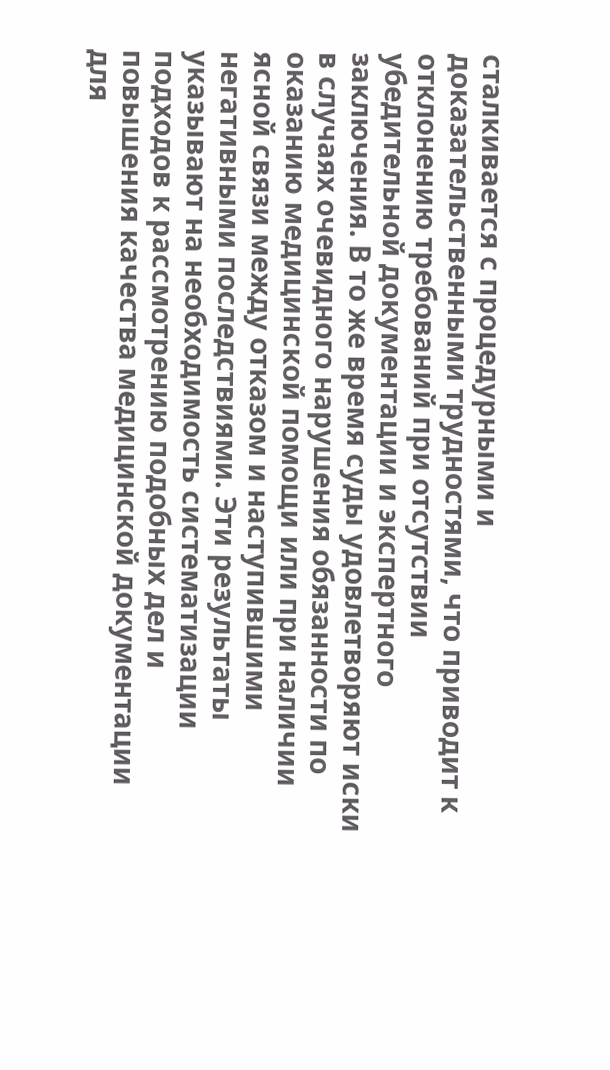сталкивается с процедурными и доказательственными трудностями, что приводит к отклонению требований при отсутствии убедительной документации и экспертного заключения. В то же время суды удовлетворяют иски в случаях очевидного нарушения обязанности по оказанию медицинской помощи или при наличии ясной связи между отказом и наступившими негативными последствиями. Эти результаты указывают на необходимость систематизации подходов к рассмотрению подобных дел и повышения качества медицинской документации для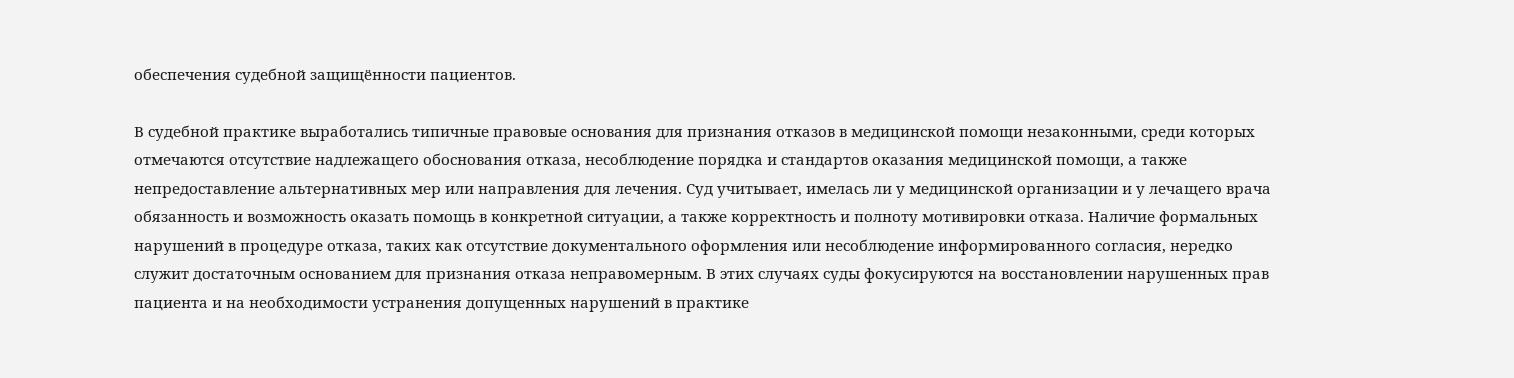обеспечения судебной защищённости пациентов.

В судебной практике выработались типичные правовые основания для признания отказов в медицинской помощи незаконными, среди которых отмечаются отсутствие надлежащего обоснования отказа, несоблюдение порядка и стандартов оказания медицинской помощи, а также непредоставление альтернативных мер или направления для лечения. Суд учитывает, имелась ли у медицинской организации и у лечащего врача обязанность и возможность оказать помощь в конкретной ситуации, а также корректность и полноту мотивировки отказа. Наличие формальных нарушений в процедуре отказа, таких как отсутствие документального оформления или несоблюдение информированного согласия, нередко служит достаточным основанием для признания отказа неправомерным. В этих случаях суды фокусируются на восстановлении нарушенных прав пациента и на необходимости устранения допущенных нарушений в практике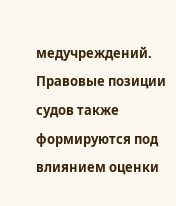медучреждений. Правовые позиции судов также формируются под влиянием оценки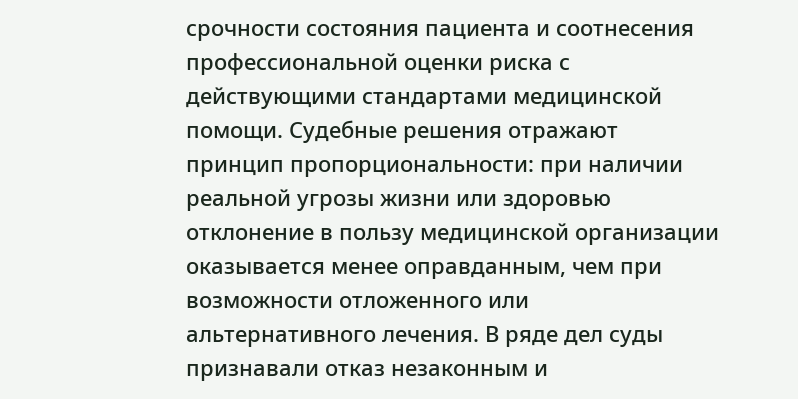срочности состояния пациента и соотнесения профессиональной оценки риска с действующими стандартами медицинской помощи. Судебные решения отражают принцип пропорциональности: при наличии реальной угрозы жизни или здоровью отклонение в пользу медицинской организации оказывается менее оправданным, чем при возможности отложенного или альтернативного лечения. В ряде дел суды признавали отказ незаконным и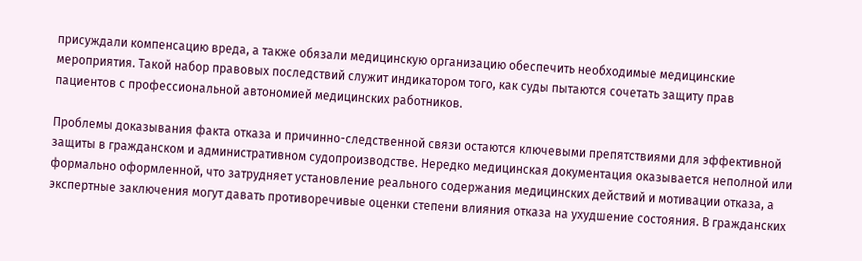присуждали компенсацию вреда, а также обязали медицинскую организацию обеспечить необходимые медицинские мероприятия. Такой набор правовых последствий служит индикатором того, как суды пытаются сочетать защиту прав пациентов с профессиональной автономией медицинских работников.

Проблемы доказывания факта отказа и причинно-следственной связи остаются ключевыми препятствиями для эффективной защиты в гражданском и административном судопроизводстве. Нередко медицинская документация оказывается неполной или формально оформленной, что затрудняет установление реального содержания медицинских действий и мотивации отказа, а экспертные заключения могут давать противоречивые оценки степени влияния отказа на ухудшение состояния. В гражданских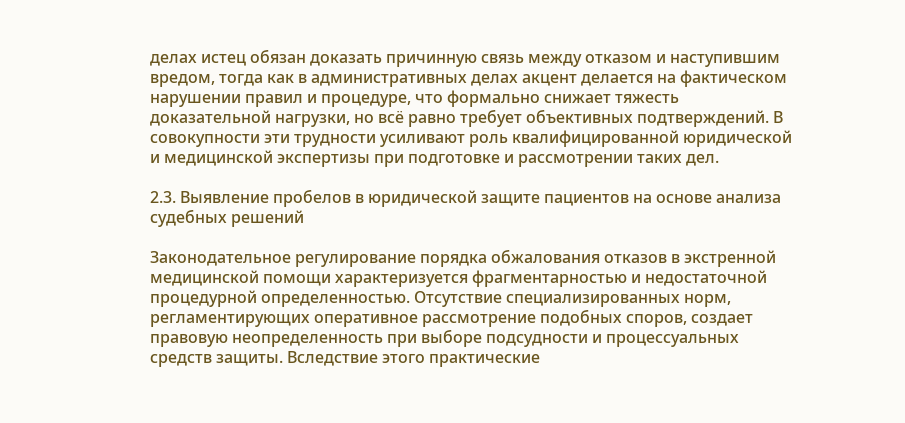делах истец обязан доказать причинную связь между отказом и наступившим вредом, тогда как в административных делах акцент делается на фактическом нарушении правил и процедуре, что формально снижает тяжесть доказательной нагрузки, но всё равно требует объективных подтверждений. В совокупности эти трудности усиливают роль квалифицированной юридической и медицинской экспертизы при подготовке и рассмотрении таких дел.

2.3. Выявление пробелов в юридической защите пациентов на основе анализа судебных решений

Законодательное регулирование порядка обжалования отказов в экстренной медицинской помощи характеризуется фрагментарностью и недостаточной процедурной определенностью. Отсутствие специализированных норм, регламентирующих оперативное рассмотрение подобных споров, создает правовую неопределенность при выборе подсудности и процессуальных средств защиты. Вследствие этого практические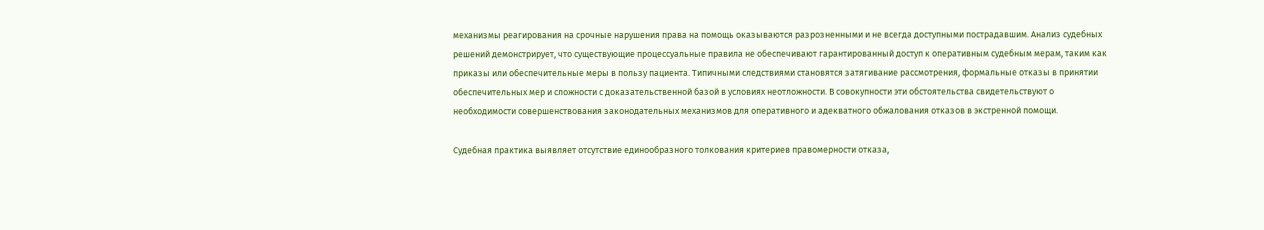механизмы реагирования на срочные нарушения права на помощь оказываются разрозненными и не всегда доступными пострадавшим. Анализ судебных решений демонстрирует, что существующие процессуальные правила не обеспечивают гарантированный доступ к оперативным судебным мерам, таким как приказы или обеспечительные меры в пользу пациента. Типичными следствиями становятся затягивание рассмотрения, формальные отказы в принятии обеспечительных мер и сложности с доказательственной базой в условиях неотложности. В совокупности эти обстоятельства свидетельствуют о необходимости совершенствования законодательных механизмов для оперативного и адекватного обжалования отказов в экстренной помощи.

Судебная практика выявляет отсутствие единообразного толкования критериев правомерности отказа,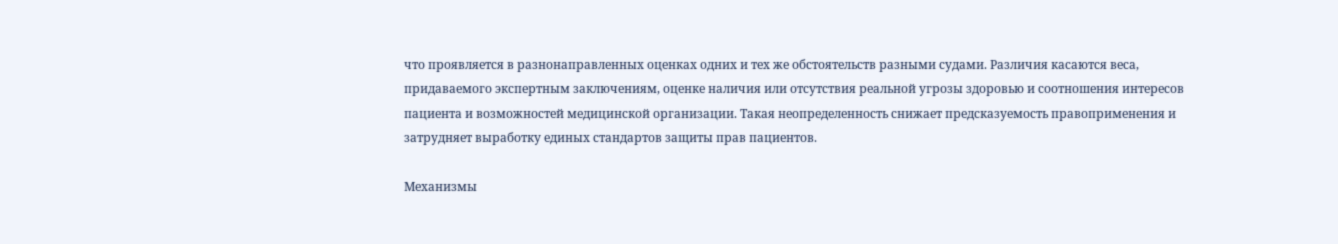что проявляется в разнонаправленных оценках одних и тех же обстоятельств разными судами. Различия касаются веса, придаваемого экспертным заключениям, оценке наличия или отсутствия реальной угрозы здоровью и соотношения интересов пациента и возможностей медицинской организации. Такая неопределенность снижает предсказуемость правоприменения и затрудняет выработку единых стандартов защиты прав пациентов.

Механизмы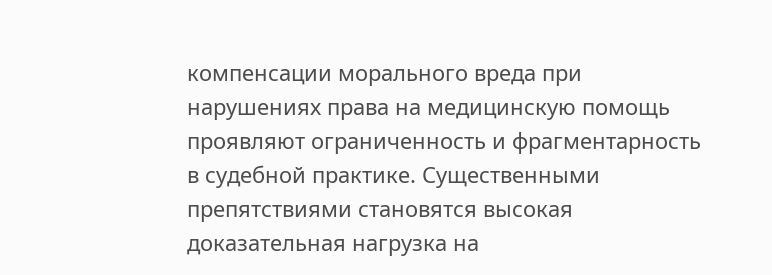компенсации морального вреда при нарушениях права на медицинскую помощь проявляют ограниченность и фрагментарность в судебной практике. Существенными препятствиями становятся высокая доказательная нагрузка на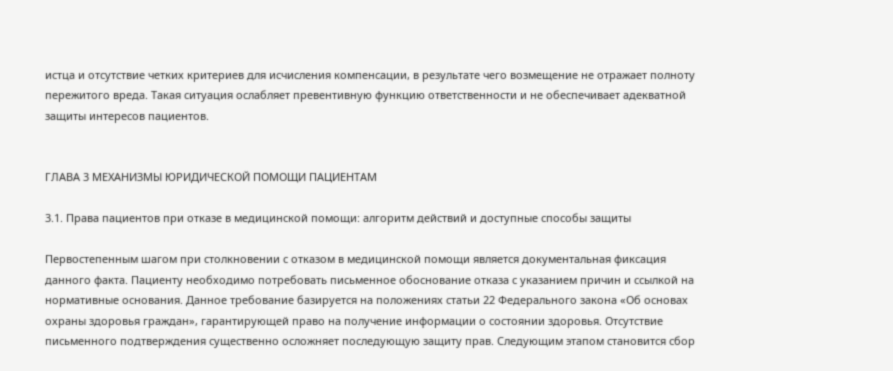истца и отсутствие четких критериев для исчисления компенсации, в результате чего возмещение не отражает полноту пережитого вреда. Такая ситуация ослабляет превентивную функцию ответственности и не обеспечивает адекватной защиты интересов пациентов.


ГЛАВА 3 МЕХАНИЗМЫ ЮРИДИЧЕСКОЙ ПОМОЩИ ПАЦИЕНТАМ

3.1. Права пациентов при отказе в медицинской помощи: алгоритм действий и доступные способы защиты

Первостепенным шагом при столкновении с отказом в медицинской помощи является документальная фиксация данного факта. Пациенту необходимо потребовать письменное обоснование отказа с указанием причин и ссылкой на нормативные основания. Данное требование базируется на положениях статьи 22 Федерального закона «Об основах охраны здоровья граждан», гарантирующей право на получение информации о состоянии здоровья. Отсутствие письменного подтверждения существенно осложняет последующую защиту прав. Следующим этапом становится сбор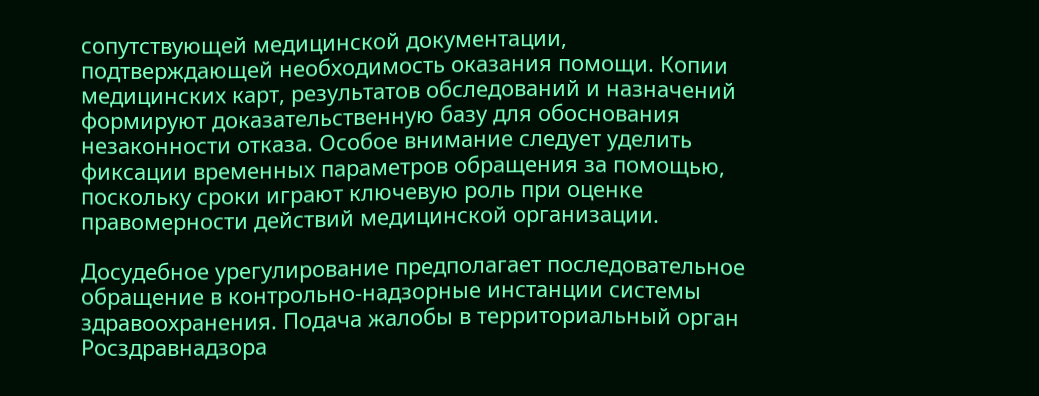сопутствующей медицинской документации, подтверждающей необходимость оказания помощи. Копии медицинских карт, результатов обследований и назначений формируют доказательственную базу для обоснования незаконности отказа. Особое внимание следует уделить фиксации временных параметров обращения за помощью, поскольку сроки играют ключевую роль при оценке правомерности действий медицинской организации.

Досудебное урегулирование предполагает последовательное обращение в контрольно-надзорные инстанции системы здравоохранения. Подача жалобы в территориальный орган Росздравнадзора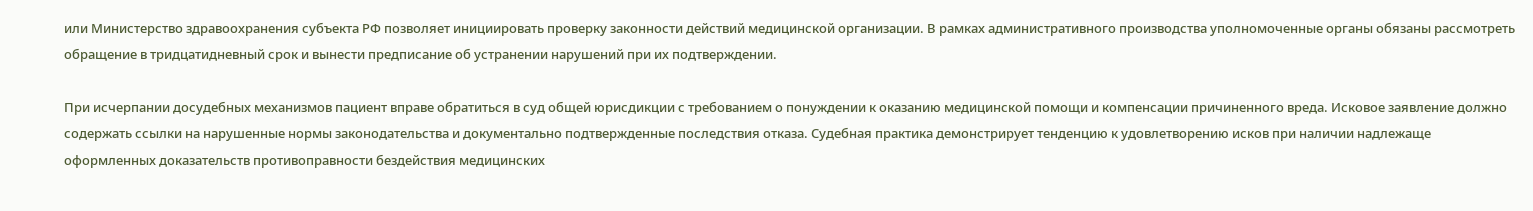или Министерство здравоохранения субъекта РФ позволяет инициировать проверку законности действий медицинской организации. В рамках административного производства уполномоченные органы обязаны рассмотреть обращение в тридцатидневный срок и вынести предписание об устранении нарушений при их подтверждении.

При исчерпании досудебных механизмов пациент вправе обратиться в суд общей юрисдикции с требованием о понуждении к оказанию медицинской помощи и компенсации причиненного вреда. Исковое заявление должно содержать ссылки на нарушенные нормы законодательства и документально подтвержденные последствия отказа. Судебная практика демонстрирует тенденцию к удовлетворению исков при наличии надлежаще оформленных доказательств противоправности бездействия медицинских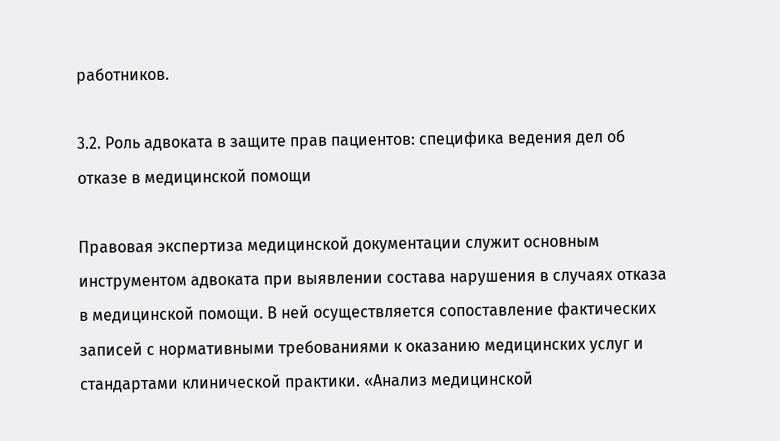работников.

3.2. Роль адвоката в защите прав пациентов: специфика ведения дел об отказе в медицинской помощи

Правовая экспертиза медицинской документации служит основным инструментом адвоката при выявлении состава нарушения в случаях отказа в медицинской помощи. В ней осуществляется сопоставление фактических записей с нормативными требованиями к оказанию медицинских услуг и стандартами клинической практики. «Анализ медицинской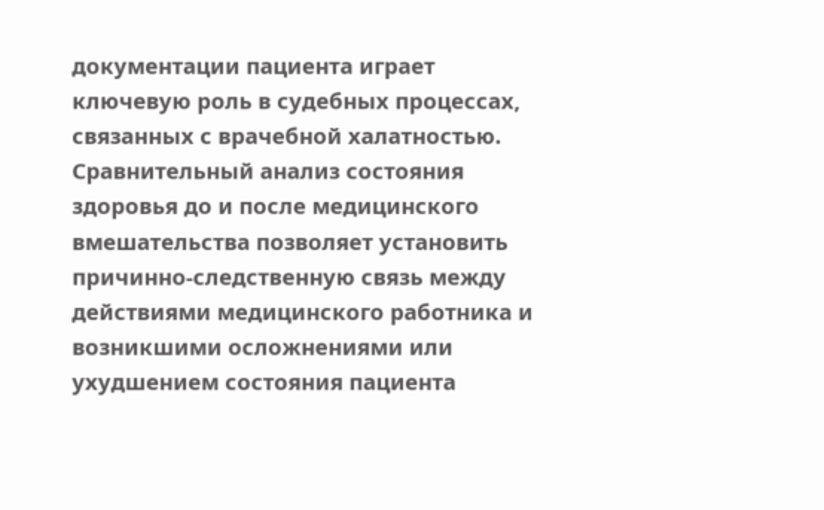документации пациента играет ключевую роль в судебных процессах, связанных с врачебной халатностью. Сравнительный анализ состояния здоровья до и после медицинского вмешательства позволяет установить причинно-следственную связь между действиями медицинского работника и возникшими осложнениями или ухудшением состояния пациента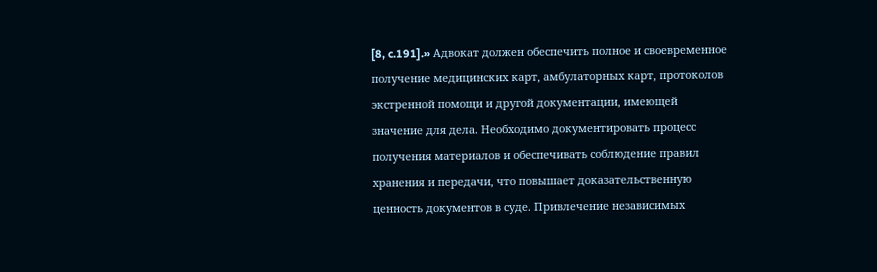[8, c.191].» Адвокат должен обеспечить полное и своевременное получение медицинских карт, амбулаторных карт, протоколов экстренной помощи и другой документации, имеющей значение для дела. Необходимо документировать процесс получения материалов и обеспечивать соблюдение правил хранения и передачи, что повышает доказательственную ценность документов в суде. Привлечение независимых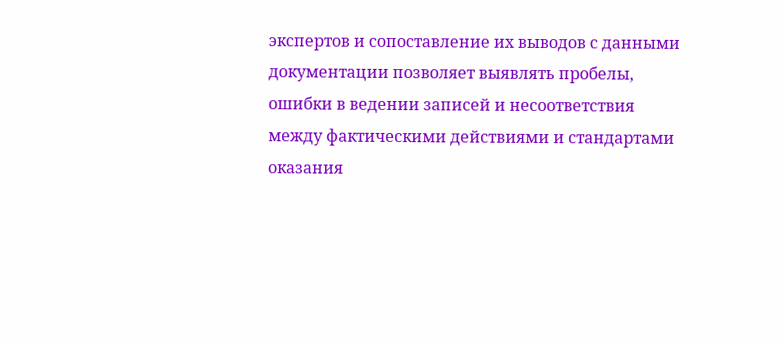экспертов и сопоставление их выводов с данными документации позволяет выявлять пробелы, ошибки в ведении записей и несоответствия между фактическими действиями и стандартами оказания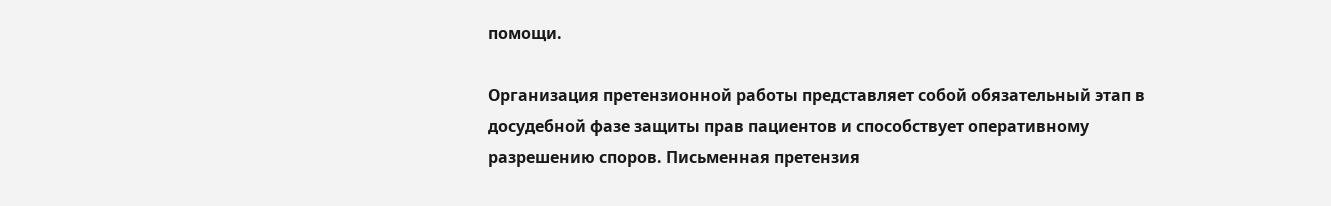помощи.

Организация претензионной работы представляет собой обязательный этап в досудебной фазе защиты прав пациентов и способствует оперативному разрешению споров. Письменная претензия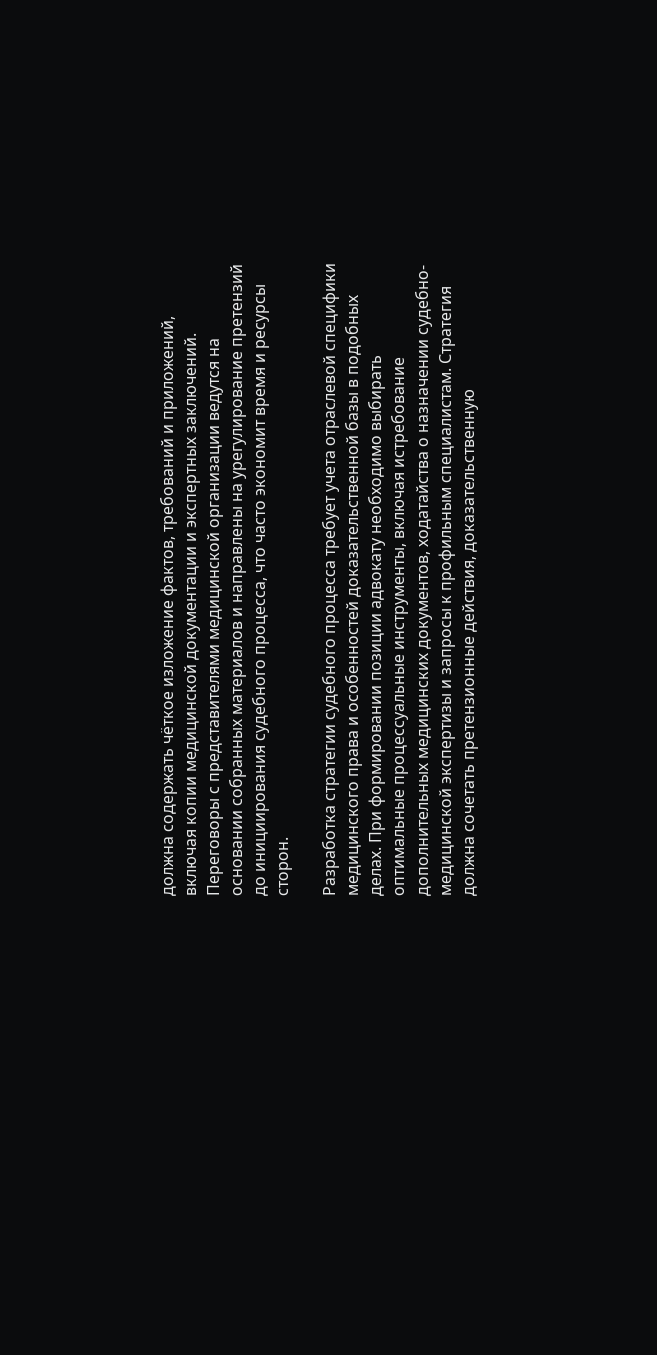должна содержать чёткое изложение фактов, требований и приложений, включая копии медицинской документации и экспертных заключений. Переговоры с представителями медицинской организации ведутся на основании собранных материалов и направлены на урегулирование претензий до инициирования судебного процесса, что часто экономит время и ресурсы сторон.

Разработка стратегии судебного процесса требует учета отраслевой специфики медицинского права и особенностей доказательственной базы в подобных делах. При формировании позиции адвокату необходимо выбирать оптимальные процессуальные инструменты, включая истребование дополнительных медицинских документов, ходатайства о назначении судебно-медицинской экспертизы и запросы к профильным специалистам. Стратегия должна сочетать претензионные действия, доказательственную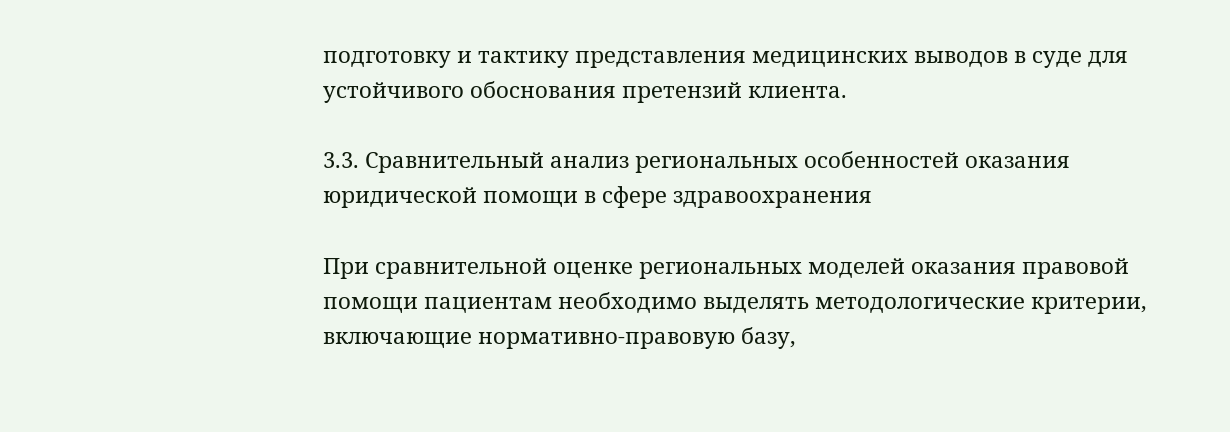подготовку и тактику представления медицинских выводов в суде для устойчивого обоснования претензий клиента.

3.3. Сравнительный анализ региональных особенностей оказания юридической помощи в сфере здравоохранения

При сравнительной оценке региональных моделей оказания правовой помощи пациентам необходимо выделять методологические критерии, включающие нормативно-правовую базу,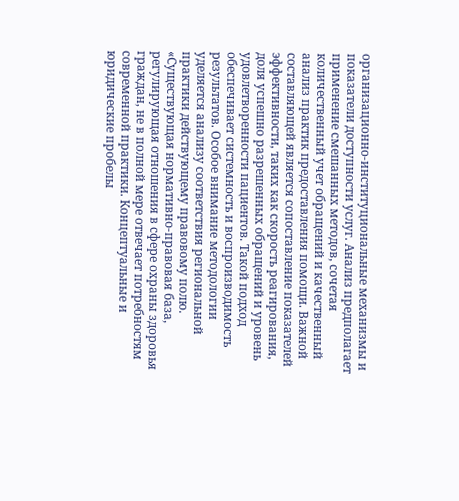организационно-институциональные механизмы и показатели доступности услуг. Анализ предполагает применение смешанных методов, сочетая количественный учет обращений и качественный анализ практик предоставления помощи. Важной составляющей является сопоставление показателей эффективности, таких как скорость реагирования, доля успешно разрешенных обращений и уровень удовлетворенности пациентов. Такой подход обеспечивает системность и воспроизводимость результатов. Особое внимание методологии уделяется анализу соответствия региональной практики действующему правовому полю. «Существующая нормативно-правовая база, регулирующая отношения в сфере охраны здоровья граждан, не в полной мере отвечает потребностям современной практики. Концептуальные и юридические пробелы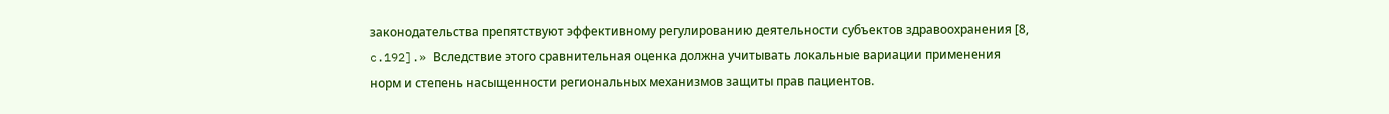законодательства препятствуют эффективному регулированию деятельности субъектов здравоохранения [8, c.192].» Вследствие этого сравнительная оценка должна учитывать локальные вариации применения норм и степень насыщенности региональных механизмов защиты прав пациентов.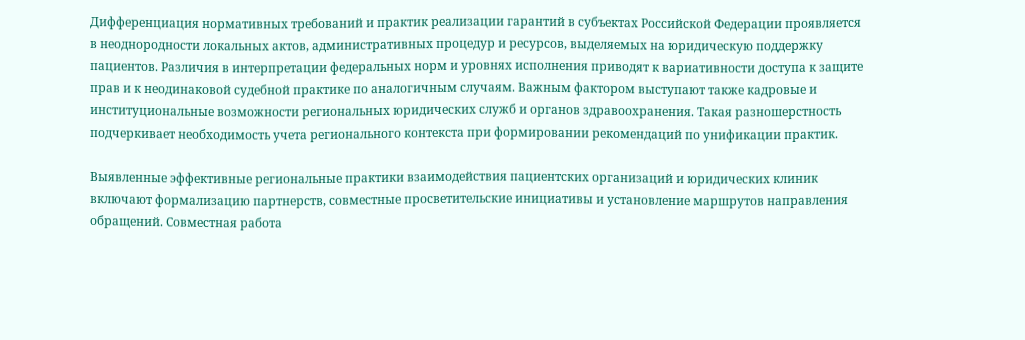Дифференциация нормативных требований и практик реализации гарантий в субъектах Российской Федерации проявляется в неоднородности локальных актов, административных процедур и ресурсов, выделяемых на юридическую поддержку пациентов. Различия в интерпретации федеральных норм и уровнях исполнения приводят к вариативности доступа к защите прав и к неодинаковой судебной практике по аналогичным случаям. Важным фактором выступают также кадровые и институциональные возможности региональных юридических служб и органов здравоохранения. Такая разношерстность подчеркивает необходимость учета регионального контекста при формировании рекомендаций по унификации практик.

Выявленные эффективные региональные практики взаимодействия пациентских организаций и юридических клиник включают формализацию партнерств, совместные просветительские инициативы и установление маршрутов направления обращений. Совместная работа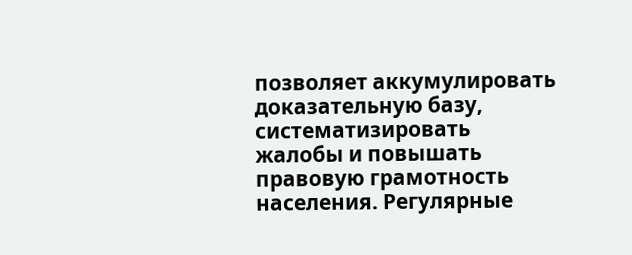позволяет аккумулировать доказательную базу, систематизировать жалобы и повышать правовую грамотность населения. Регулярные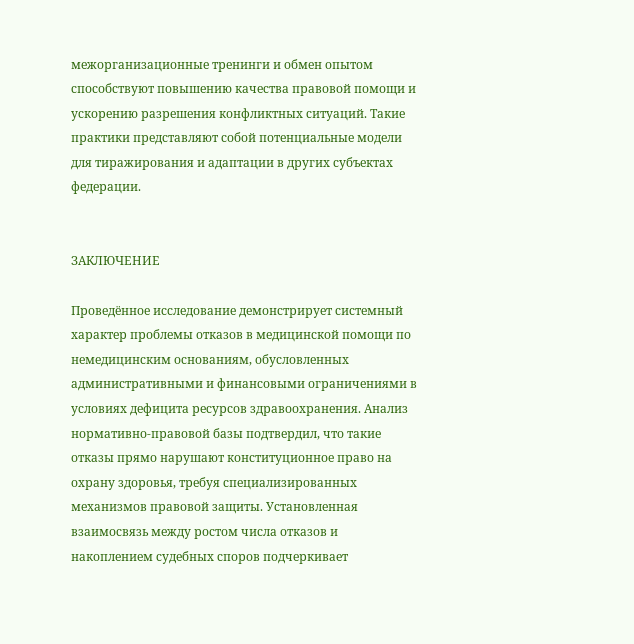межорганизационные тренинги и обмен опытом способствуют повышению качества правовой помощи и ускорению разрешения конфликтных ситуаций. Такие практики представляют собой потенциальные модели для тиражирования и адаптации в других субъектах федерации.


ЗАКЛЮЧЕНИЕ

Проведённое исследование демонстрирует системный характер проблемы отказов в медицинской помощи по немедицинским основаниям, обусловленных административными и финансовыми ограничениями в условиях дефицита ресурсов здравоохранения. Анализ нормативно-правовой базы подтвердил, что такие отказы прямо нарушают конституционное право на охрану здоровья, требуя специализированных механизмов правовой защиты. Установленная взаимосвязь между ростом числа отказов и накоплением судебных споров подчеркивает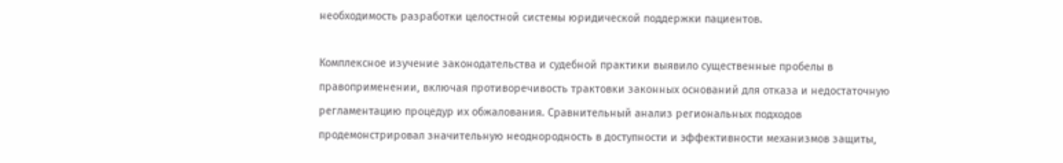необходимость разработки целостной системы юридической поддержки пациентов.

Комплексное изучение законодательства и судебной практики выявило существенные пробелы в правоприменении, включая противоречивость трактовки законных оснований для отказа и недостаточную регламентацию процедур их обжалования. Сравнительный анализ региональных подходов продемонстрировал значительную неоднородность в доступности и эффективности механизмов защиты,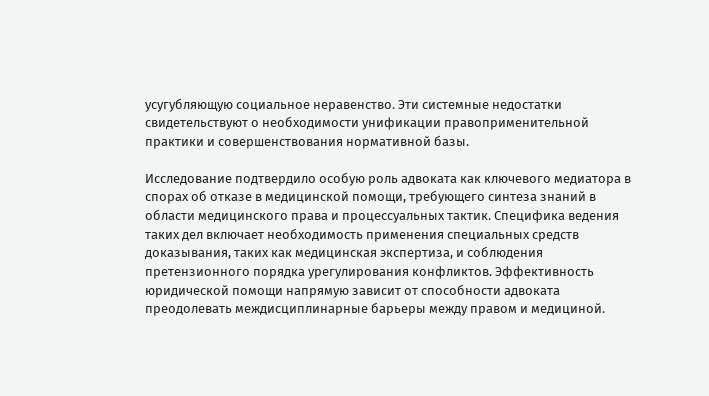усугубляющую социальное неравенство. Эти системные недостатки свидетельствуют о необходимости унификации правоприменительной практики и совершенствования нормативной базы.

Исследование подтвердило особую роль адвоката как ключевого медиатора в спорах об отказе в медицинской помощи, требующего синтеза знаний в области медицинского права и процессуальных тактик. Специфика ведения таких дел включает необходимость применения специальных средств доказывания, таких как медицинская экспертиза, и соблюдения претензионного порядка урегулирования конфликтов. Эффективность юридической помощи напрямую зависит от способности адвоката преодолевать междисциплинарные барьеры между правом и медициной.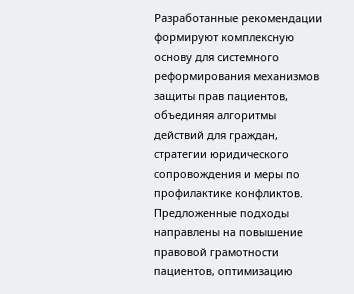Разработанные рекомендации формируют комплексную основу для системного реформирования механизмов защиты прав пациентов, объединяя алгоритмы действий для граждан, стратегии юридического сопровождения и меры по профилактике конфликтов. Предложенные подходы направлены на повышение правовой грамотности пациентов, оптимизацию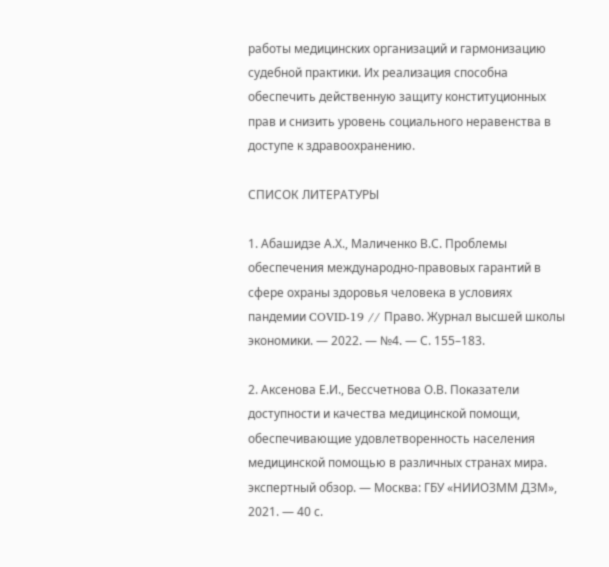работы медицинских организаций и гармонизацию судебной практики. Их реализация способна обеспечить действенную защиту конституционных прав и снизить уровень социального неравенства в доступе к здравоохранению.

СПИСОК ЛИТЕРАТУРЫ

1. Абашидзе А.Х., Маличенко В.С. Проблемы обеспечения международно-правовых гарантий в сфере охраны здоровья человека в условиях пандемии COVID-19 // Право. Журнал высшей школы экономики. — 2022. — №4. — С. 155–183.

2. Аксенова Е.И., Бессчетнова О.В. Показатели доступности и качества медицинской помощи, обеспечивающие удовлетворенность населения медицинской помощью в различных странах мира. экспертный обзор. — Москва: ГБУ «НИИОЗММ ДЗМ», 2021. — 40 с.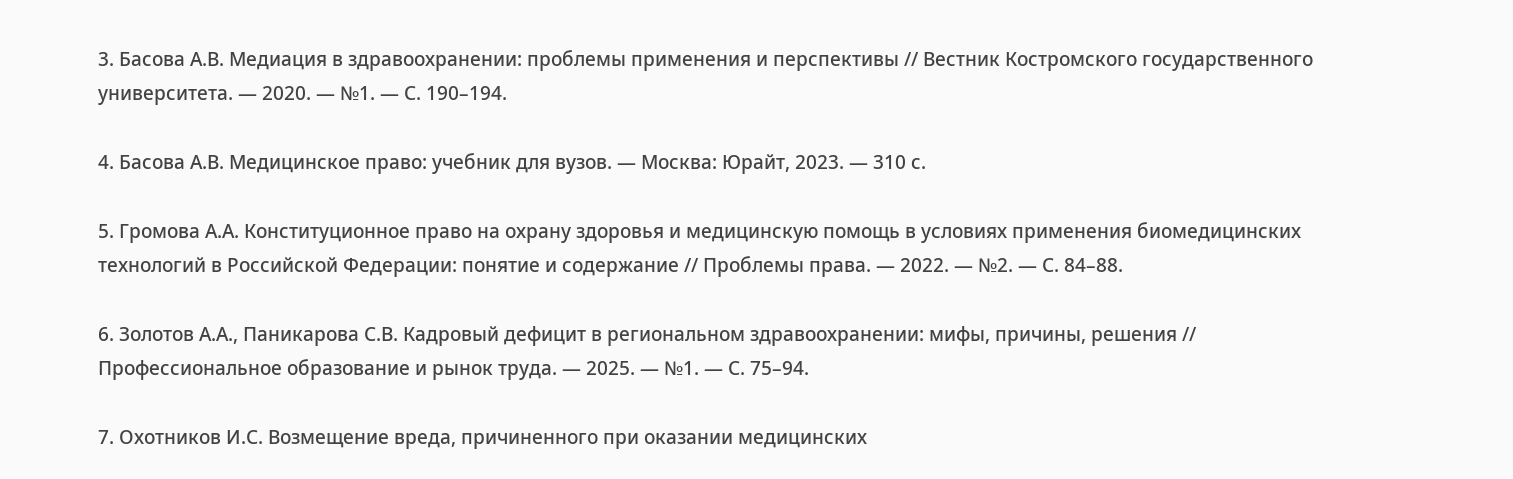3. Басова А.В. Медиация в здравоохранении: проблемы применения и перспективы // Вестник Костромского государственного университета. — 2020. — №1. — С. 190–194.

4. Басова А.В. Медицинское право: учебник для вузов. — Москва: Юрайт, 2023. — 310 с.

5. Громова А.А. Конституционное право на охрану здоровья и медицинскую помощь в условиях применения биомедицинских технологий в Российской Федерации: понятие и содержание // Проблемы права. — 2022. — №2. — С. 84–88.

6. Золотов А.А., Паникарова С.В. Кадровый дефицит в региональном здравоохранении: мифы, причины, решения // Профессиональное образование и рынок труда. — 2025. — №1. — С. 75–94.

7. Охотников И.С. Возмещение вреда, причиненного при оказании медицинских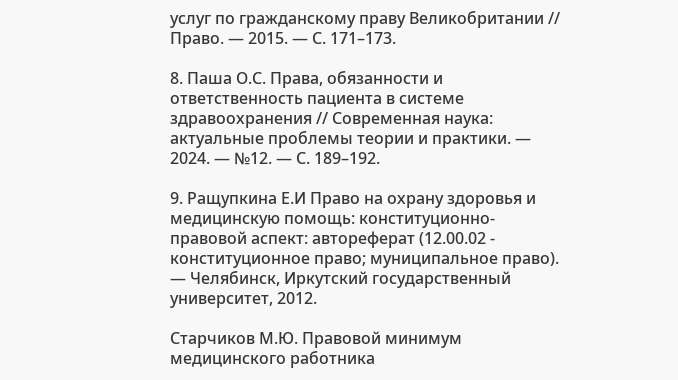услуг по гражданскому праву Великобритании // Право. — 2015. — С. 171–173.

8. Паша О.С. Права, обязанности и ответственность пациента в системе здравоохранения // Современная наука: актуальные проблемы теории и практики. — 2024. — №12. — С. 189–192.

9. Ращупкина Е.И Право на охрану здоровья и медицинскую помощь: конституционно-правовой аспект: автореферат (12.00.02 - конституционное право; муниципальное право). — Челябинск, Иркутский государственный университет, 2012.

Старчиков М.Ю. Правовой минимум медицинского работника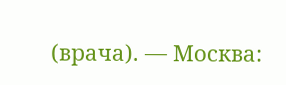(врача). — Москва: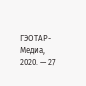ГЭОТАР-Медиа, 2020. — 27